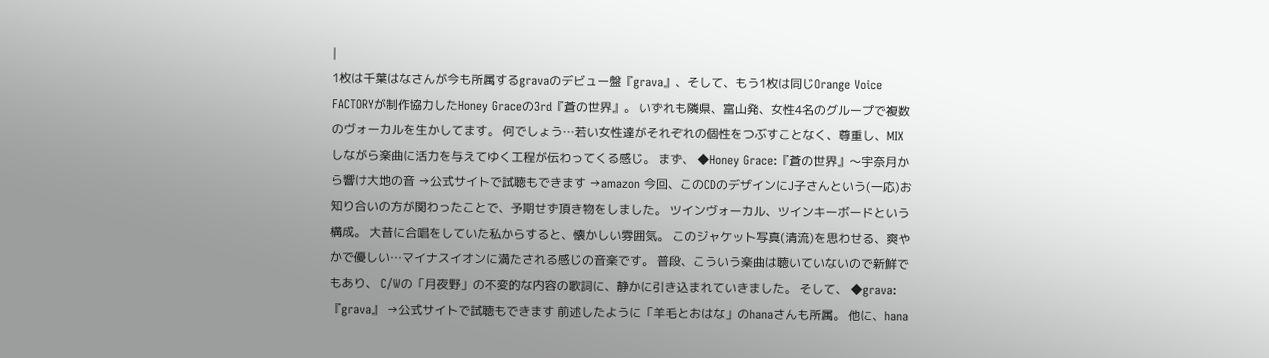|
1枚は千葉はなさんが今も所属するgravaのデビュー盤『grava』、そして、もう1枚は同じOrange Voice FACTORYが制作協力したHoney Graceの3rd『蒼の世界』。 いずれも隣県、富山発、女性4名のグループで複数のヴォーカルを生かしてます。 何でしょう…若い女性達がそれぞれの個性をつぶすことなく、尊重し、MIXしながら楽曲に活力を与えてゆく工程が伝わってくる感じ。 まず、 ◆Honey Grace:『蒼の世界』〜宇奈月から響け大地の音 →公式サイトで試聴もできます →amazon 今回、このCDのデザインにJ子さんという(一応)お知り合いの方が関わったことで、予期せず頂き物をしました。 ツインヴォーカル、ツインキーボードという構成。 大昔に合唱をしていた私からすると、懐かしい雰囲気。 このジャケット写真(清流)を思わせる、爽やかで優しい…マイナスイオンに満たされる感じの音楽です。 普段、こういう楽曲は聴いていないので新鮮でもあり、 C/Wの「月夜野」の不変的な内容の歌詞に、静かに引き込まれていきました。 そして、 ◆grava:『grava』 →公式サイトで試聴もできます 前述したように「羊毛とおはな」のhanaさんも所属。 他に、hana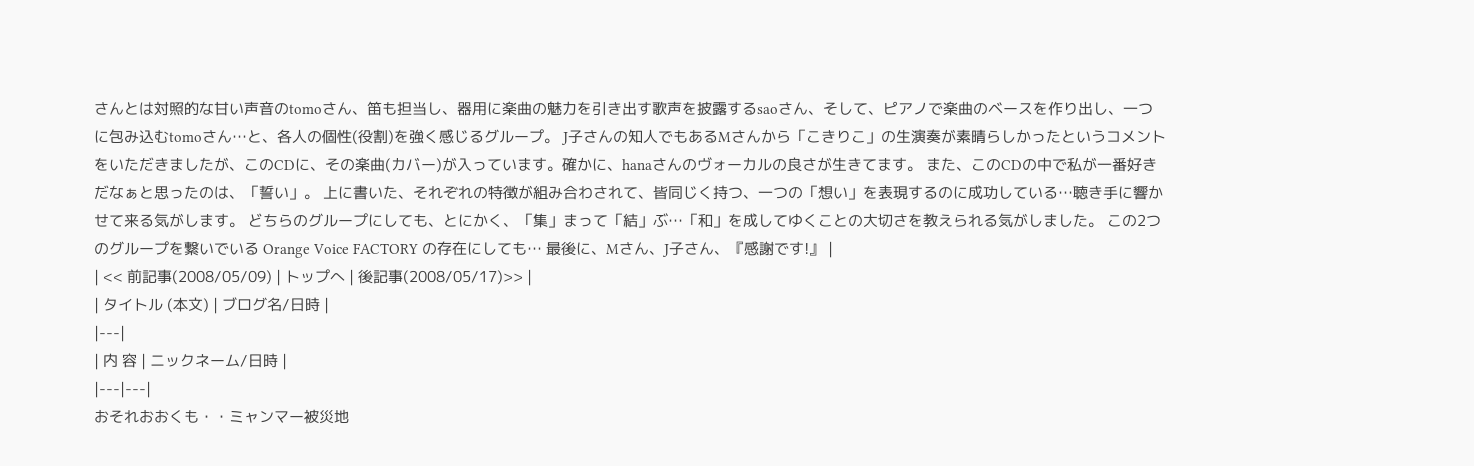さんとは対照的な甘い声音のtomoさん、笛も担当し、器用に楽曲の魅力を引き出す歌声を披露するsaoさん、そして、ピアノで楽曲のベースを作り出し、一つに包み込むtomoさん…と、各人の個性(役割)を強く感じるグループ。 J子さんの知人でもあるMさんから「こきりこ」の生演奏が素晴らしかったというコメントをいただきましたが、このCDに、その楽曲(カバー)が入っています。確かに、hanaさんのヴォーカルの良さが生きてます。 また、このCDの中で私が一番好きだなぁと思ったのは、「誓い」。 上に書いた、それぞれの特徴が組み合わされて、皆同じく持つ、一つの「想い」を表現するのに成功している…聴き手に響かせて来る気がします。 どちらのグループにしても、とにかく、「集」まって「結」ぶ…「和」を成してゆくことの大切さを教えられる気がしました。 この2つのグループを繋いでいる Orange Voice FACTORY の存在にしても… 最後に、Mさん、J子さん、『感謝です!』 |
| << 前記事(2008/05/09) | トップへ | 後記事(2008/05/17)>> |
| タイトル (本文) | ブログ名/日時 |
|---|
| 内 容 | ニックネーム/日時 |
|---|---|
おそれおおくも・・ミャンマー被災地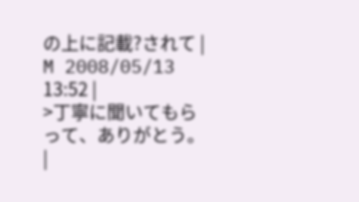の上に記載?されて |
M 2008/05/13 13:52 |
>丁寧に聞いてもらって、ありがとう。 |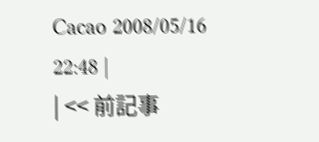Cacao 2008/05/16 22:48 |
| << 前記事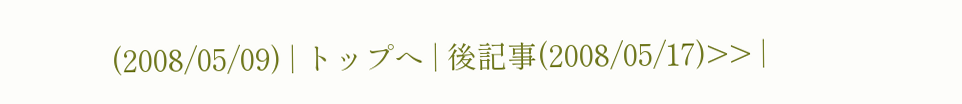(2008/05/09) | トップへ | 後記事(2008/05/17)>> |